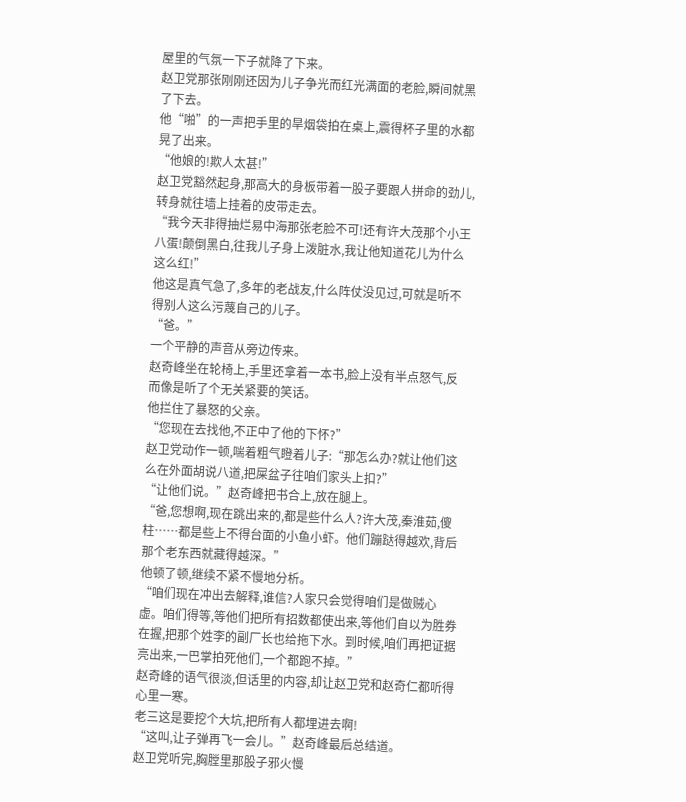屋里的气氛一下子就降了下来。
赵卫党那张刚刚还因为儿子争光而红光满面的老脸,瞬间就黑了下去。
他“啪”的一声把手里的旱烟袋拍在桌上,震得杯子里的水都晃了出来。
“他娘的!欺人太甚!”
赵卫党豁然起身,那高大的身板带着一股子要跟人拼命的劲儿,转身就往墙上挂着的皮带走去。
“我今天非得抽烂易中海那张老脸不可!还有许大茂那个小王八蛋!颠倒黑白,往我儿子身上泼脏水,我让他知道花儿为什么这么红!”
他这是真气急了,多年的老战友,什么阵仗没见过,可就是听不得别人这么污蔑自己的儿子。
“爸。”
一个平静的声音从旁边传来。
赵奇峰坐在轮椅上,手里还拿着一本书,脸上没有半点怒气,反而像是听了个无关紧要的笑话。
他拦住了暴怒的父亲。
“您现在去找他,不正中了他的下怀?”
赵卫党动作一顿,喘着粗气瞪着儿子:“那怎么办?就让他们这么在外面胡说八道,把屎盆子往咱们家头上扣?”
“让他们说。”赵奇峰把书合上,放在腿上。
“爸,您想啊,现在跳出来的,都是些什么人?许大茂,秦淮茹,傻柱……都是些上不得台面的小鱼小虾。他们蹦跶得越欢,背后那个老东西就藏得越深。”
他顿了顿,继续不紧不慢地分析。
“咱们现在冲出去解释,谁信?人家只会觉得咱们是做贼心虚。咱们得等,等他们把所有招数都使出来,等他们自以为胜券在握,把那个姓李的副厂长也给拖下水。到时候,咱们再把证据亮出来,一巴掌拍死他们,一个都跑不掉。”
赵奇峰的语气很淡,但话里的内容,却让赵卫党和赵奇仁都听得心里一寒。
老三这是要挖个大坑,把所有人都埋进去啊!
“这叫,让子弹再飞一会儿。”赵奇峰最后总结道。
赵卫党听完,胸膛里那股子邪火慢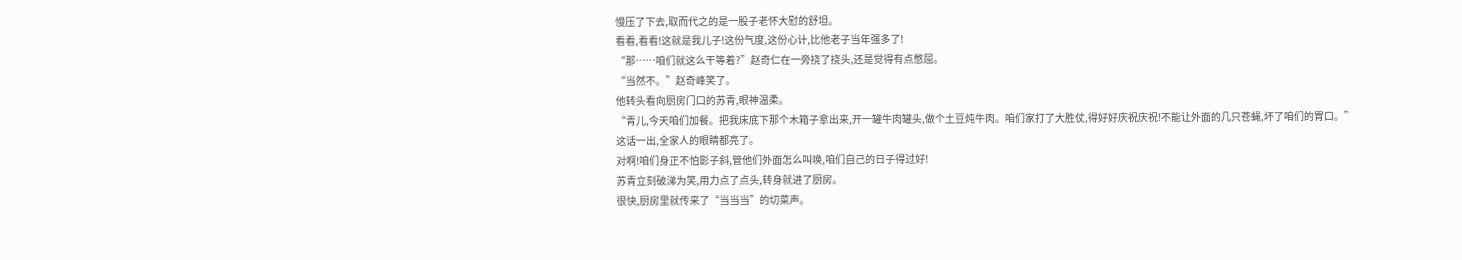慢压了下去,取而代之的是一股子老怀大慰的舒坦。
看看,看看!这就是我儿子!这份气度,这份心计,比他老子当年强多了!
“那……咱们就这么干等着?”赵奇仁在一旁挠了挠头,还是觉得有点憋屈。
“当然不。”赵奇峰笑了。
他转头看向厨房门口的苏青,眼神温柔。
“青儿,今天咱们加餐。把我床底下那个木箱子拿出来,开一罐牛肉罐头,做个土豆炖牛肉。咱们家打了大胜仗,得好好庆祝庆祝!不能让外面的几只苍蝇,坏了咱们的胃口。”
这话一出,全家人的眼睛都亮了。
对啊!咱们身正不怕影子斜,管他们外面怎么叫唤,咱们自己的日子得过好!
苏青立刻破涕为笑,用力点了点头,转身就进了厨房。
很快,厨房里就传来了“当当当”的切菜声。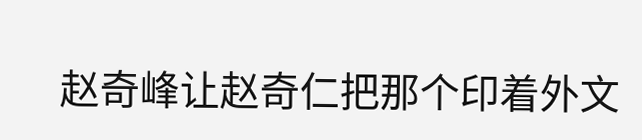赵奇峰让赵奇仁把那个印着外文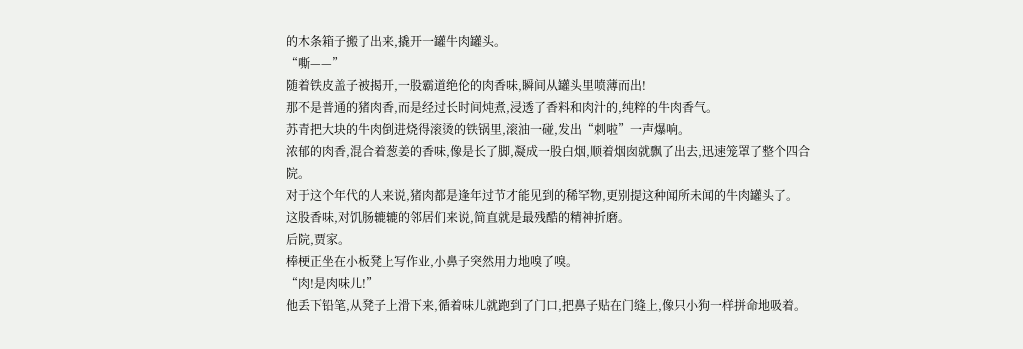的木条箱子搬了出来,撬开一罐牛肉罐头。
“嘶——”
随着铁皮盖子被揭开,一股霸道绝伦的肉香味,瞬间从罐头里喷薄而出!
那不是普通的猪肉香,而是经过长时间炖煮,浸透了香料和肉汁的,纯粹的牛肉香气。
苏青把大块的牛肉倒进烧得滚烫的铁锅里,滚油一碰,发出“刺啦”一声爆响。
浓郁的肉香,混合着葱姜的香味,像是长了脚,凝成一股白烟,顺着烟囱就飘了出去,迅速笼罩了整个四合院。
对于这个年代的人来说,猪肉都是逢年过节才能见到的稀罕物,更别提这种闻所未闻的牛肉罐头了。
这股香味,对饥肠辘辘的邻居们来说,简直就是最残酷的精神折磨。
后院,贾家。
棒梗正坐在小板凳上写作业,小鼻子突然用力地嗅了嗅。
“肉!是肉味儿!”
他丢下铅笔,从凳子上滑下来,循着味儿就跑到了门口,把鼻子贴在门缝上,像只小狗一样拼命地吸着。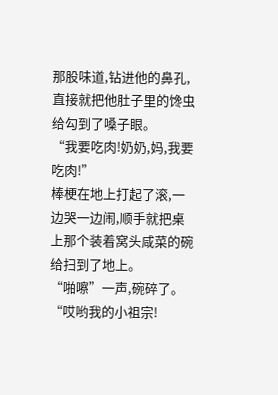那股味道,钻进他的鼻孔,直接就把他肚子里的馋虫给勾到了嗓子眼。
“我要吃肉!奶奶,妈,我要吃肉!”
棒梗在地上打起了滚,一边哭一边闹,顺手就把桌上那个装着窝头咸菜的碗给扫到了地上。
“啪嚓”一声,碗碎了。
“哎哟我的小祖宗!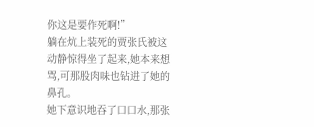你这是要作死啊!”
躺在炕上装死的贾张氏被这动静惊得坐了起来,她本来想骂,可那股肉味也钻进了她的鼻孔。
她下意识地吞了口口水,那张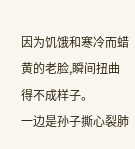因为饥饿和寒冷而蜡黄的老脸,瞬间扭曲得不成样子。
一边是孙子撕心裂肺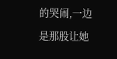的哭闹,一边是那股让她